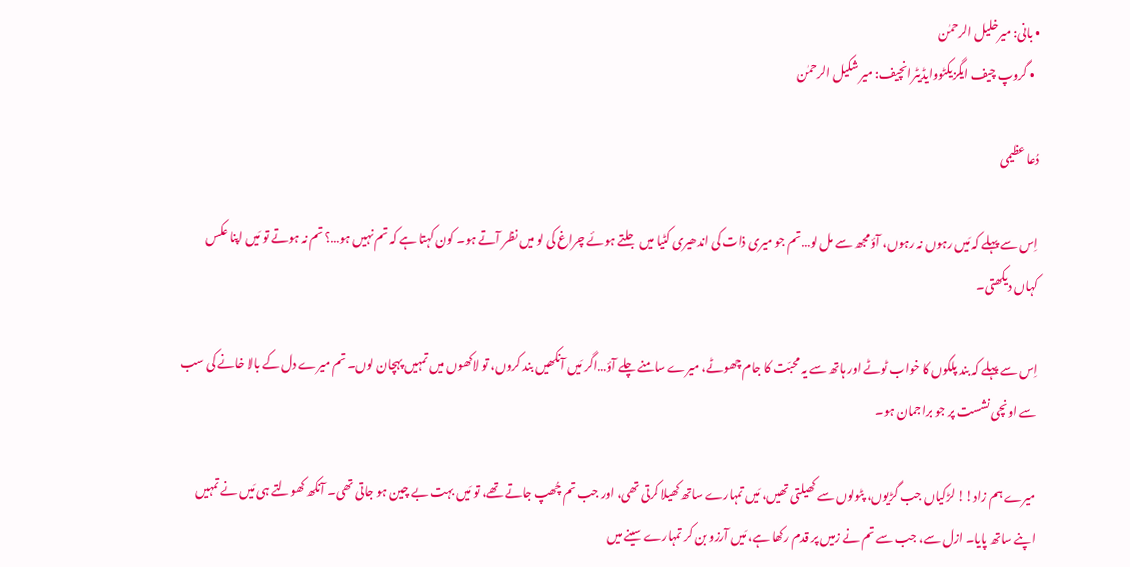• بانی: میرخلیل الرحمٰن
  • گروپ چیف ایگزیکٹووایڈیٹرانچیف: میر شکیل الرحمٰن

دُعا عظیمی

اِس سے پہلے کہ مَیں رہوں نہ رہوں، آؤ مجھ سے مل لو…تم جو میری ذات کی اندھیری کٹیا میں جلتے ہوئے چراغ کی لو میں نظر آتے ہو۔ کون کہتا ہے کہ تم نہیں ہو…؟ تم نہ ہوتے تو مَیں اپنا عکس کہاں دیکھتی۔

اِس سے پہلے کہ بند پلکوں کا خواب ٹوٹے اور ہاتھ سے یہ محبّت کا جام چھوٹے، میرے سامنے چلے آؤ…اگر مَیں آنکھیں بند کروں، تو لاکھوں میں تمہیں پہچان لوں۔ تم میرے دل کے بالا خانے کی سب سے اونچی نشست پر جو براجمان ہو۔

میرے ہم زاد!! لڑکیاں جب گڑیوں، پٹولوں سے کھیلتی تھیں، مَیں تمہارے ساتھ کھیلا کرتی تھی، اور جب تم چُھپ جاتے تھے، تو مَیں بہت بے چین ہو جاتی تھی۔ آنکھ کھولتے ہی مَیں نے تمہیں اپنے ساتھ پایا۔ ازل سے، جب سے تم نے زمیں پر قدم رکھا ہے، مَیں آرزو بن کر تمہارے سینے میں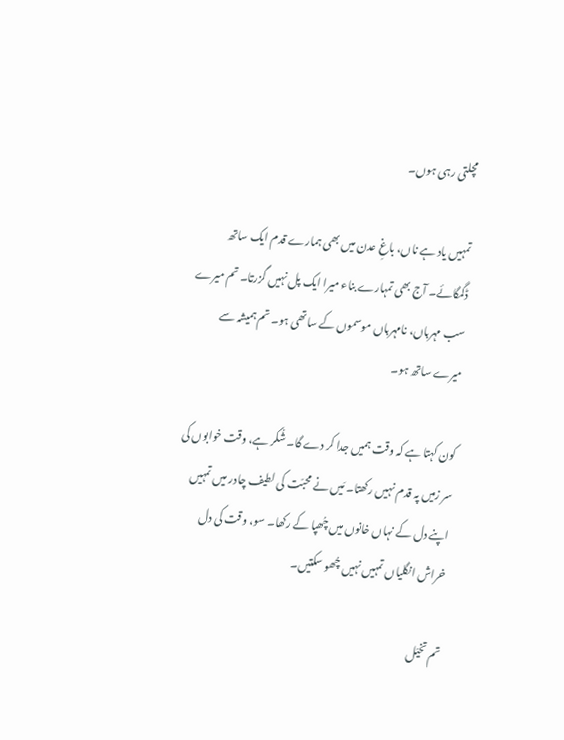مچلتی رہی ہوں۔

تمہیں یاد ہے ناں، باغِ عدن میں بھی ہمارے قدم ایک ساتھ ڈگمگائے۔ آج بھی تمہارے بناء میرا ایک پل نہیں گزرتا۔ تم میرے سب مہرباں، نامہرباں موسموں کے ساتھی ہو۔ تم ہمیشہ سے میرے ساتھ ہو۔

کون کہتا ہے کہ وقت ہمیں جدا کر دے گا۔ شُکر ہے، وقت خوابوں کی سر زمیں پہ قدم نہیں رکھتا۔ مَیں نے محبّت کی لطیف چادر میں تمہیں اپنے دل کے نہاں خانوں میں چُھپا کے رکھا۔ سو، وقت کی دل خراش انگلیاں تمہیں نہیں چُھو سکتیں۔

تم تخیّل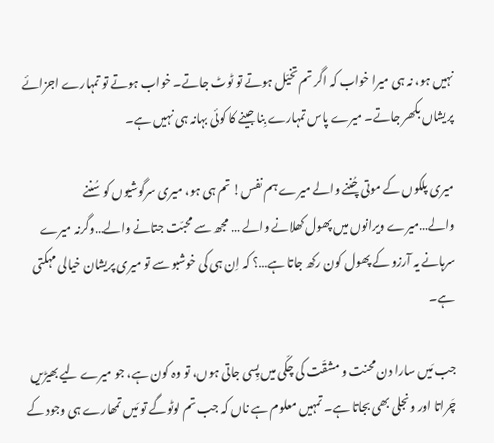نہیں ہو، نہ ہی میرا خواب کہ اگر تم تخیّل ہوتے تو ٹوٹ جاتے۔ خواب ہوتے تو تمہارے اجزائے پریشاں بکھر جاتے۔ میرے پاس تمہارے بِنا جینے کا کوئی بہانہ ہی نہیں ہے۔

میری پلکوں کے موتی چُننے والے میرے ہم نفس! تم ہی ہو، میری سرگوشیوں کو سُننے والے…میرے ویرانوں میں پھول کھلانے والے … مجھ سے محبّت جتانے والے…وگرنہ میرے سرہانے یہ آرزو کے پھول کون رکھ جاتا ہے…؟ کہ اِن ہی کی خوشبو سے تو میری پریشان خیالی مہکتی ہے۔

جب مَیں سارا دن محنت و مشقّت کی چکّی میں پِسی جاتی ہوں، تو وہ کون ہے، جو میرے لیے بھیڑیں چَراتا اور ونجلی بھی بجاتا ہے۔ تمہیں معلوم ہے ناں کہ جب تم لوٹوگے تو مَیں تمھارے ہی وجود کے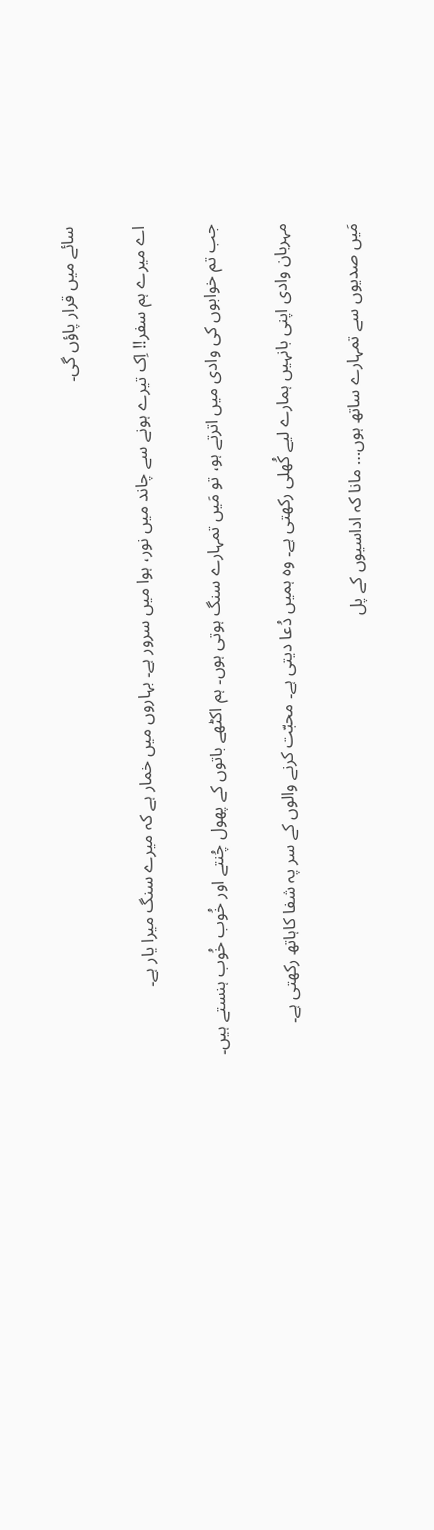سائے میں قرار پاؤں گی۔

اے میرے ہم سفر!! اِک تیرے ہونے سے چاند میں نور، ہوا میں سرور ہے۔ بہاروں میں خمار ہے کہ میرے سنگ میرا یار ہے۔

جب تم خوابوں کی وادی میں اترتے ہو، تو مَیں تمہارے سنگ ہوتی ہوں۔ ہم اکٹھے باتوں کے پھول چُنتے اور خُوب خُوب ہنستے ہیں۔

مہربان وادی اپنی بانہیں ہمارے لیے کُھلی رکھتی ہے۔ وہ ہمیں دُعا دیتی ہے۔ محبّت کرنے والوں کے سر پہ شفا کاہاتھ رکھتی ہے۔

مَیں صدیوں سے تمہارے ساتھ ہوں… مانا کہ اداسیوں کے پل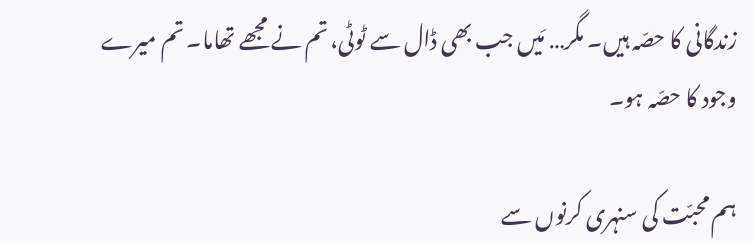زندگانی کا حصّہ ہیں۔ مگر… مَیں جب بھی ڈال سے ٹوٹی، تم نے مجھے تھاما۔ تم میرے وجود کا حصّہ ہو۔

ہم محبّت کی سنہری کرنوں سے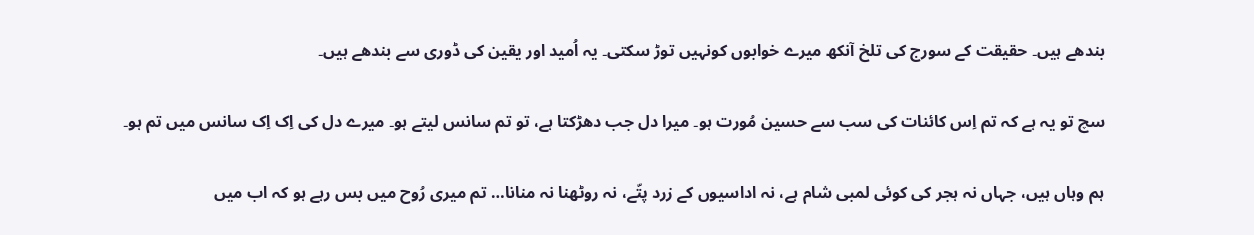بندھے ہیں۔ حقیقت کے سورج کی تلخ آنکھ میرے خوابوں کونہیں توڑ سکتی۔ یہ اُمید اور یقین کی ڈوری سے بندھے ہیں۔

سچ تو یہ ہے کہ تم اِس کائنات کی سب سے حسین مُورت ہو۔ میرا دل جب دھڑکتا ہے، تو تم سانس لیتے ہو۔ میرے دل کی اِک اِک سانس میں تم ہو۔

ہم وہاں ہیں، جہاں نہ ہجر کی کوئی لمبی شام ہے، نہ اداسیوں کے زرد پتّے، نہ روٹھنا نہ منانا… تم میری رُوح میں بس رہے ہو کہ اب میں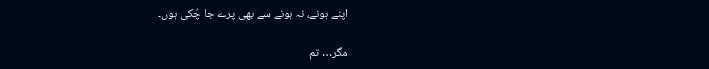اپنے ہونے، نہ ہونے سے بھی پرے جا چُکی ہوں۔

مگر… تم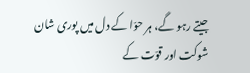جیتے رہو گے، ہر حوّا کے دل میں پوری شان شوکت اور قوّت کے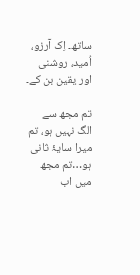ساتھ۔ اِک آرزو، اُمید، روشنی اور یقین بن کے۔

تم مجھ سے الگ نہیں ہو، تم میرا سایۂ ثانی ہو…تم مجھ میں اب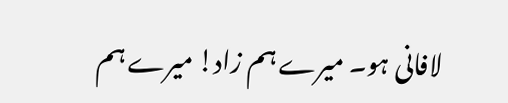لافانی ہو۔ میرے ہم زاد! میرے ہم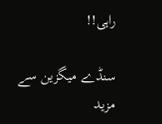راہی!!

سنڈے میگزین سے مزید